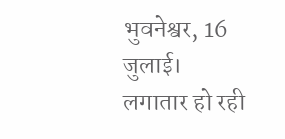भुवनेश्वर, 16 जुलाई।
लगातार हो रही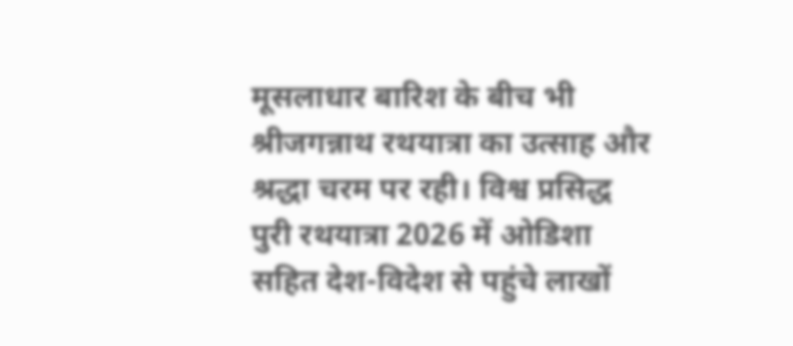मूसलाधार बारिश के बीच भी श्रीजगन्नाथ रथयात्रा का उत्साह और श्रद्धा चरम पर रही। विश्व प्रसिद्ध पुरी रथयात्रा 2026 में ओडिशा सहित देश-विदेश से पहुंचे लाखों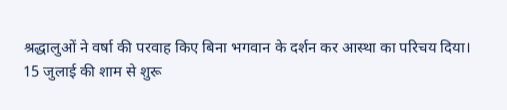श्रद्धालुओं ने वर्षा की परवाह किए बिना भगवान के दर्शन कर आस्था का परिचय दिया।
15 जुलाई की शाम से शुरू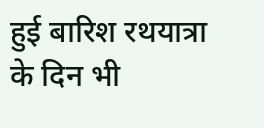हुई बारिश रथयात्रा के दिन भी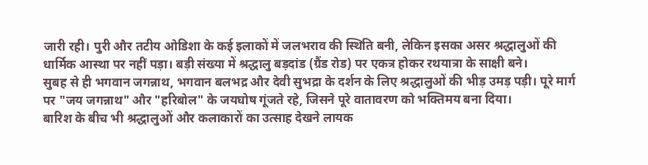जारी रही। पुरी और तटीय ओडिशा के कई इलाकों में जलभराव की स्थिति बनी, लेकिन इसका असर श्रद्धालुओं की धार्मिक आस्था पर नहीं पड़ा। बड़ी संख्या में श्रद्धालु बड़दांड (ग्रैंड रोड) पर एकत्र होकर रथयात्रा के साक्षी बने।
सुबह से ही भगवान जगन्नाथ, भगवान बलभद्र और देवी सुभद्रा के दर्शन के लिए श्रद्धालुओं की भीड़ उमड़ पड़ी। पूरे मार्ग पर "जय जगन्नाथ" और "हरिबोल" के जयघोष गूंजते रहे, जिसने पूरे वातावरण को भक्तिमय बना दिया।
बारिश के बीच भी श्रद्धालुओं और कलाकारों का उत्साह देखने लायक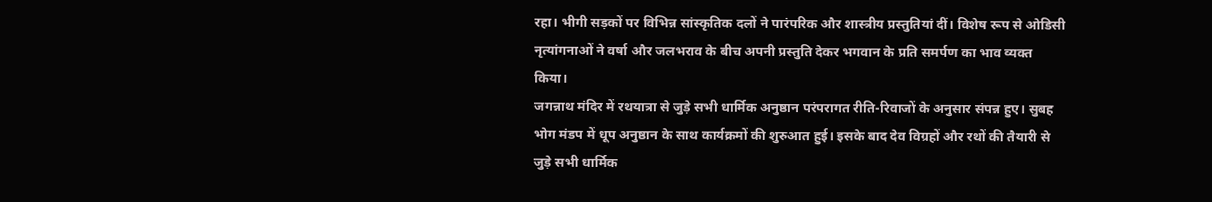रहा। भीगी सड़कों पर विभिन्न सांस्कृतिक दलों ने पारंपरिक और शास्त्रीय प्रस्तुतियां दीं। विशेष रूप से ओडिसी नृत्यांगनाओं ने वर्षा और जलभराव के बीच अपनी प्रस्तुति देकर भगवान के प्रति समर्पण का भाव व्यक्त किया।
जगन्नाथ मंदिर में रथयात्रा से जुड़े सभी धार्मिक अनुष्ठान परंपरागत रीति-रिवाजों के अनुसार संपन्न हुए। सुबह भोग मंडप में धूप अनुष्ठान के साथ कार्यक्रमों की शुरुआत हुई। इसके बाद देव विग्रहों और रथों की तैयारी से जुड़े सभी धार्मिक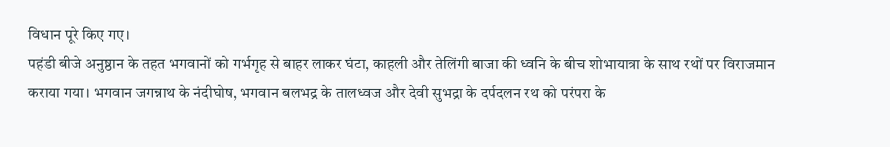विधान पूरे किए गए।
पहंडी बीजे अनुष्ठान के तहत भगवानों को गर्भगृह से बाहर लाकर घंटा, काहली और तेलिंगी बाजा की ध्वनि के बीच शोभायात्रा के साथ रथों पर विराजमान कराया गया। भगवान जगन्नाथ के नंदीघोष, भगवान बलभद्र के तालध्वज और देवी सुभद्रा के दर्पदलन रथ को परंपरा के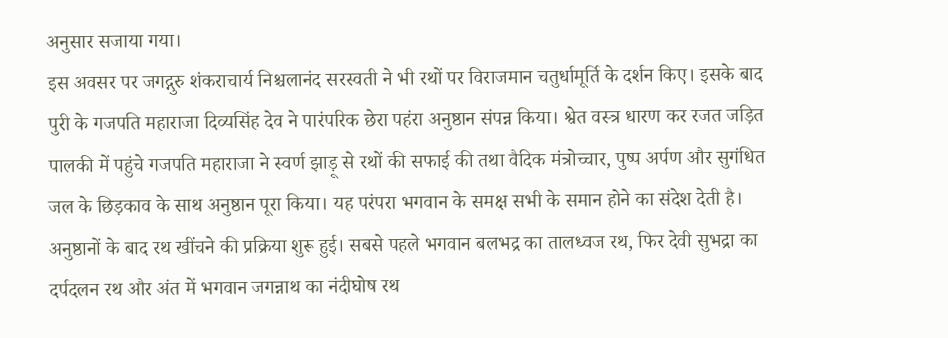अनुसार सजाया गया।
इस अवसर पर जगद्गुरु शंकराचार्य निश्चलानंद सरस्वती ने भी रथों पर विराजमान चतुर्धामूर्ति के दर्शन किए। इसके बाद पुरी के गजपति महाराजा दिव्यसिंह देव ने पारंपरिक छेरा पहंरा अनुष्ठान संपन्न किया। श्वेत वस्त्र धारण कर रजत जड़ित पालकी में पहुंचे गजपति महाराजा ने स्वर्ण झाड़ू से रथों की सफाई की तथा वैदिक मंत्रोच्चार, पुष्प अर्पण और सुगंधित जल के छिड़काव के साथ अनुष्ठान पूरा किया। यह परंपरा भगवान के समक्ष सभी के समान होने का संदेश देती है।
अनुष्ठानों के बाद रथ खींचने की प्रक्रिया शुरू हुई। सबसे पहले भगवान बलभद्र का तालध्वज रथ, फिर देवी सुभद्रा का दर्पदलन रथ और अंत में भगवान जगन्नाथ का नंदीघोष रथ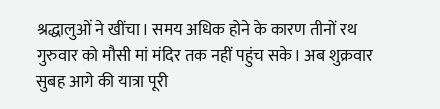श्रद्धालुओं ने खींचा। समय अधिक होने के कारण तीनों रथ गुरुवार को मौसी मां मंदिर तक नहीं पहुंच सके। अब शुक्रवार सुबह आगे की यात्रा पूरी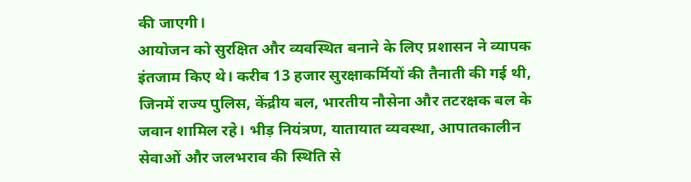की जाएगी।
आयोजन को सुरक्षित और व्यवस्थित बनाने के लिए प्रशासन ने व्यापक इंतजाम किए थे। करीब 13 हजार सुरक्षाकर्मियों की तैनाती की गई थी, जिनमें राज्य पुलिस, केंद्रीय बल, भारतीय नौसेना और तटरक्षक बल के जवान शामिल रहे। भीड़ नियंत्रण, यातायात व्यवस्था, आपातकालीन सेवाओं और जलभराव की स्थिति से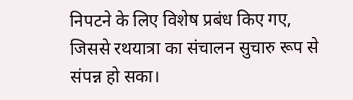निपटने के लिए विशेष प्रबंध किए गए, जिससे रथयात्रा का संचालन सुचारु रूप से संपन्न हो सका।